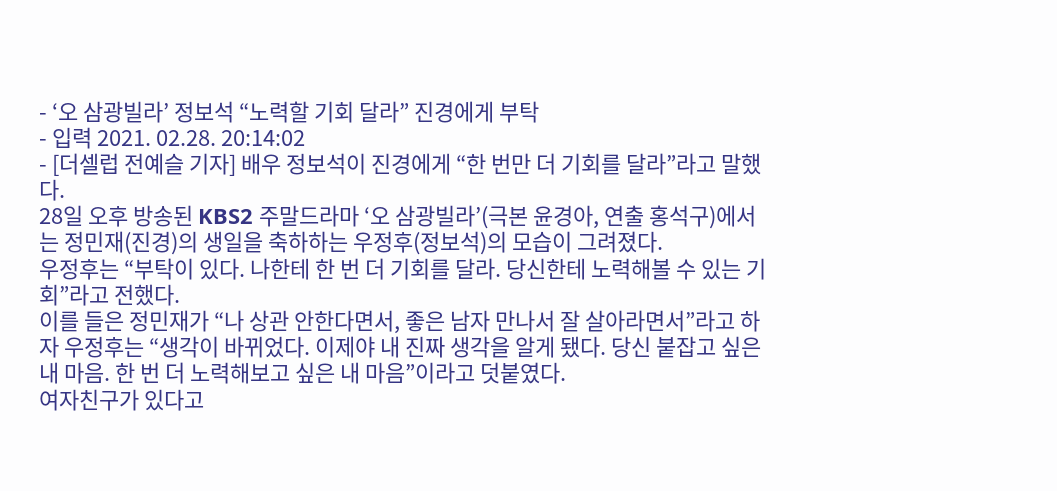- ‘오 삼광빌라’ 정보석 “노력할 기회 달라” 진경에게 부탁
- 입력 2021. 02.28. 20:14:02
- [더셀럽 전예슬 기자] 배우 정보석이 진경에게 “한 번만 더 기회를 달라”라고 말했다.
28일 오후 방송된 KBS2 주말드라마 ‘오 삼광빌라’(극본 윤경아, 연출 홍석구)에서는 정민재(진경)의 생일을 축하하는 우정후(정보석)의 모습이 그려졌다.
우정후는 “부탁이 있다. 나한테 한 번 더 기회를 달라. 당신한테 노력해볼 수 있는 기회”라고 전했다.
이를 들은 정민재가 “나 상관 안한다면서, 좋은 남자 만나서 잘 살아라면서”라고 하자 우정후는 “생각이 바뀌었다. 이제야 내 진짜 생각을 알게 됐다. 당신 붙잡고 싶은 내 마음. 한 번 더 노력해보고 싶은 내 마음”이라고 덧붙였다.
여자친구가 있다고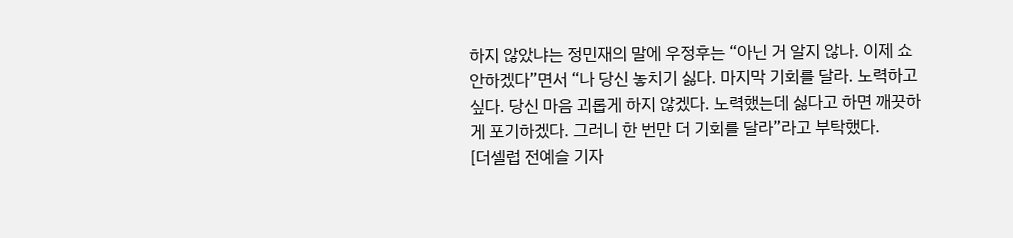하지 않았냐는 정민재의 말에 우정후는 “아닌 거 알지 않나. 이제 쇼 안하겠다”면서 “나 당신 놓치기 싫다. 마지막 기회를 달라. 노력하고 싶다. 당신 마음 괴롭게 하지 않겠다. 노력했는데 싫다고 하면 깨끗하게 포기하겠다. 그러니 한 번만 더 기회를 달라”라고 부탁했다.
[더셀럽 전예슬 기자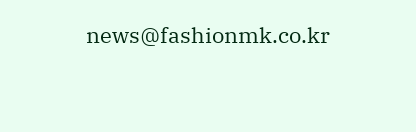news@fashionmk.co.kr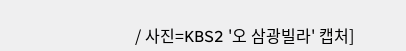/ 사진=KBS2 '오 삼광빌라' 캡처]